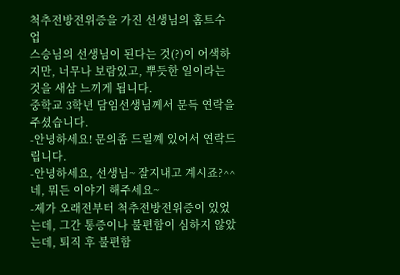척추전방전위증을 가진 선생님의 홈트수업
스승님의 선생님이 된다는 것(?)이 어색하지만, 너무나 보람있고, 뿌듯한 일이라는 것을 새삼 느끼게 됩니다.
중학교 3학년 담임선생님께서 문득 연락을 주셨습니다.
-안녕하세요! 문의좀 드릴꼐 있어서 연락드립니다.
-안녕하세요, 선생님~ 잘지내고 계시죠?^^
네, 뭐든 이야기 해주세요~
-제가 오래전부터 척추전방전위증이 있었는데, 그간 통증이나 불편함이 심하지 않았는데, 퇴직 후 불편함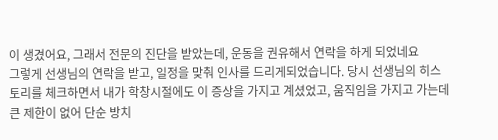이 생겼어요, 그래서 전문의 진단을 받았는데, 운동을 권유해서 연락을 하게 되었네요
그렇게 선생님의 연락을 받고, 일정을 맞춰 인사를 드리게되었습니다. 당시 선생님의 히스토리를 체크하면서 내가 학창시절에도 이 증상을 가지고 계셨었고, 움직임을 가지고 가는데 큰 제한이 없어 단순 방치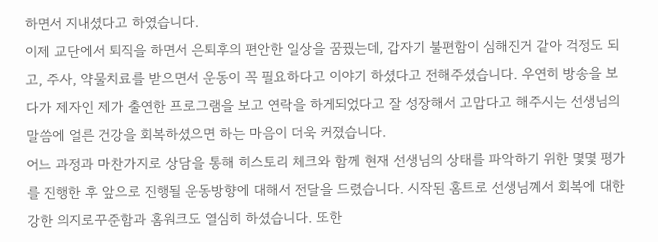하면서 지내셨다고 하였습니다.
이제 교단에서 퇴직을 하면서 은퇴후의 편안한 일상을 꿈꿨는데, 갑자기 불편함이 심해진거 같아 걱정도 되고, 주사, 약물치료를 받으면서 운동이 꼭 필요하다고 이야기 하셨다고 전해주셨습니다. 우연히 방송을 보다가 제자인 제가 출연한 프로그램을 보고 연락을 하게되었다고 잘 성장해서 고맙다고 해주시는 선생님의 말씀에 얼른 건강을 회복하셨으면 하는 마음이 더욱 커졌습니다.
어느 과정과 마찬가지로 상담을 통해 히스토리 체크와 함께 현재 선생님의 상태를 파악하기 위한 몇몇 평가를 진행한 후 앞으로 진행될 운동방향에 대해서 전달을 드렸습니다. 시작된 홈트로 선생님꼐서 회복에 대한 강한 의지로꾸준함과 홈워크도 열심히 하셨습니다. 또한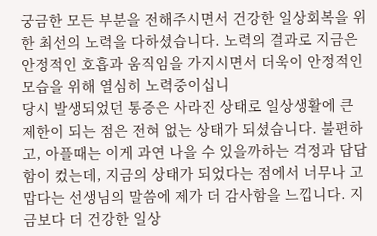궁금한 모든 부분을 전해주시면서 건강한 일상회복을 위한 최선의 노력을 다하셨습니다. 노력의 결과로 지금은 안정적인 호흡과 움직임을 가지시면서 더욱이 안정적인 모습을 위해 열심히 노력중이십니
당시 발생되었던 통증은 사라진 상태로 일상생활에 큰 제한이 되는 점은 전혀 없는 상태가 되셨습니다. 불편하고, 아플때는 이게 과연 나을 수 있을까하는 걱정과 답답함이 컸는데, 지금의 상태가 되었다는 점에서 너무나 고맙다는 선생님의 말씀에 제가 더 감사함을 느낍니다. 지금보다 더 건강한 일상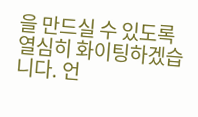을 만드실 수 있도록 열심히 화이팅하겠습니다. 언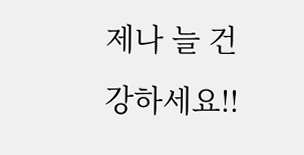제나 늘 건강하세요!!